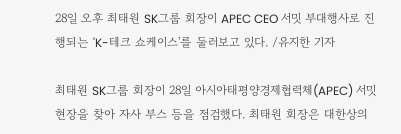28일 오후 최태원 SK그룹 회장이 APEC CEO 서밋 부대행사로 진행되는 'K-테크 쇼케이스'를 둘러보고 있다. /유지한 기자

최태원 SK그룹 회장이 28일 아시아태평양경제협력체(APEC) 서밋 현장을 찾아 자사 부스 등을 점검했다. 최태원 회장은 대한상의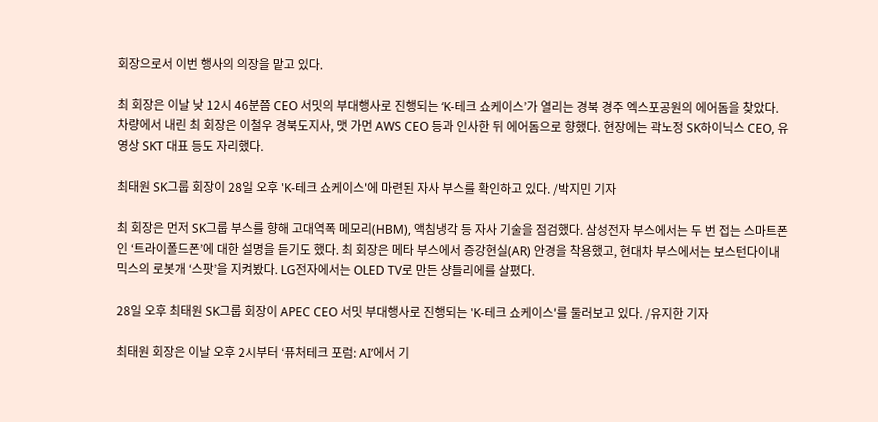회장으로서 이번 행사의 의장을 맡고 있다.

최 회장은 이날 낮 12시 46분쯤 CEO 서밋의 부대행사로 진행되는 ‘K-테크 쇼케이스’가 열리는 경북 경주 엑스포공원의 에어돔을 찾았다. 차량에서 내린 최 회장은 이철우 경북도지사, 맷 가먼 AWS CEO 등과 인사한 뒤 에어돔으로 향했다. 현장에는 곽노정 SK하이닉스 CEO, 유영상 SKT 대표 등도 자리했다.

최태원 SK그룹 회장이 28일 오후 'K-테크 쇼케이스'에 마련된 자사 부스를 확인하고 있다. /박지민 기자

최 회장은 먼저 SK그룹 부스를 향해 고대역폭 메모리(HBM), 액침냉각 등 자사 기술을 점검했다. 삼성전자 부스에서는 두 번 접는 스마트폰인 ‘트라이폴드폰’에 대한 설명을 듣기도 했다. 최 회장은 메타 부스에서 증강현실(AR) 안경을 착용했고, 현대차 부스에서는 보스턴다이내믹스의 로봇개 ‘스팟’을 지켜봤다. LG전자에서는 OLED TV로 만든 샹들리에를 살폈다.

28일 오후 최태원 SK그룹 회장이 APEC CEO 서밋 부대행사로 진행되는 'K-테크 쇼케이스'를 둘러보고 있다. /유지한 기자

최태원 회장은 이날 오후 2시부터 ‘퓨처테크 포럼: AI’에서 기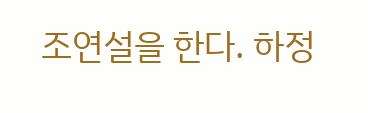조연설을 한다. 하정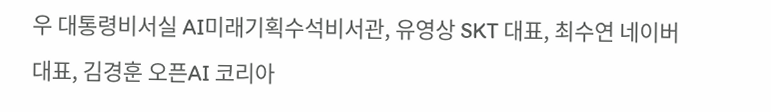우 대통령비서실 AI미래기획수석비서관, 유영상 SKT 대표, 최수연 네이버 대표, 김경훈 오픈AI 코리아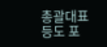총괄대표 등도 포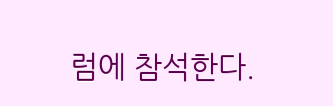럼에 참석한다.